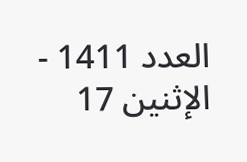العدد 1411 - الإثنين 17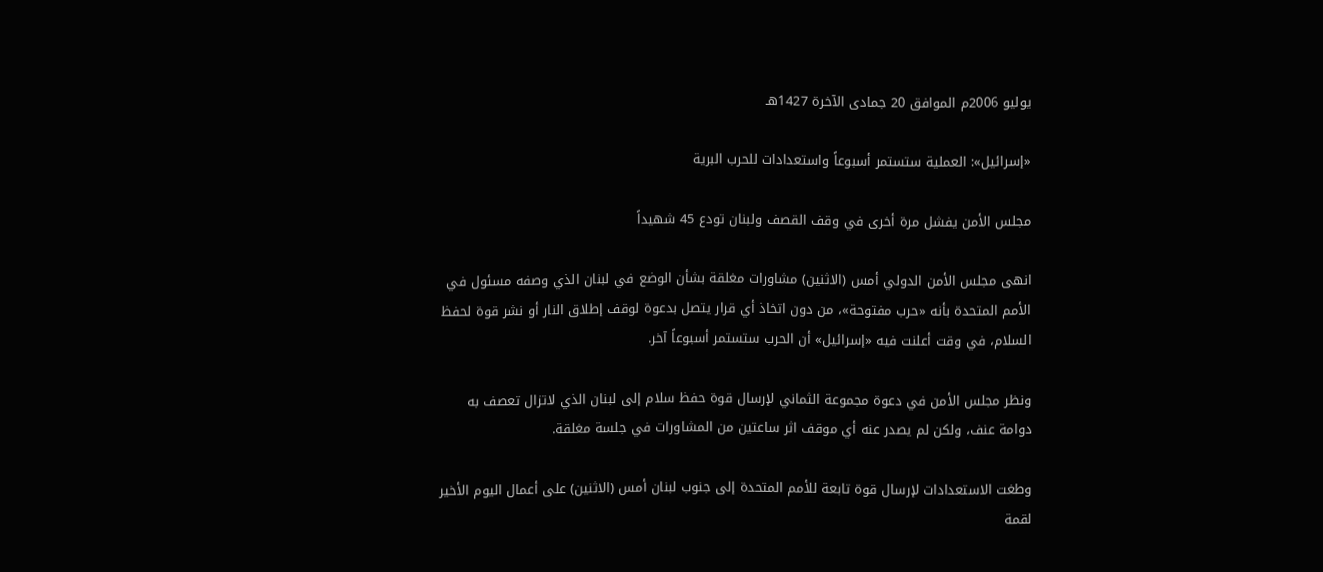يوليو 2006م الموافق 20 جمادى الآخرة 1427هـ

«إسرائيل»: العملية ستستمر أسبوعاً واستعدادات للحرب البرية

مجلس الأمن يفشل مرة أخرى في وقف القصف ولبنان تودع 45 شهيداً

انهى مجلس الأمن الدولي أمس (الاثنين) مشاورات مغلقة بشأن الوضع في لبنان الذي وصفه مسئول في الأمم المتحدة بأنه «حرب مفتوحة»، من دون اتخاذ أي قرار يتصل بدعوة لوقف إطلاق النار أو نشر قوة لحفظ السلام، في وقت أعلنت فيه «إسرائيل» أن الحرب ستستمر أسبوعاً آخر.

ونظر مجلس الأمن في دعوة مجموعة الثماني لإرسال قوة حفظ سلام إلى لبنان الذي لاتزال تعصف به دوامة عنف، ولكن لم يصدر عنه أي موقف اثر ساعتين من المشاورات في جلسة مغلقة.

وطغت الاستعدادات لإرسال قوة تابعة للأمم المتحدة إلى جنوب لبنان أمس (الاثنين) على أعمال اليوم الأخير لقمة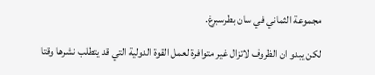مجموعة الثماني في سان بطرسبرغ.

لكن يبدو ان الظروف لاتزال غير متوافرة لعمل القوة الدولية التي قد يتطلب نشرها وقتا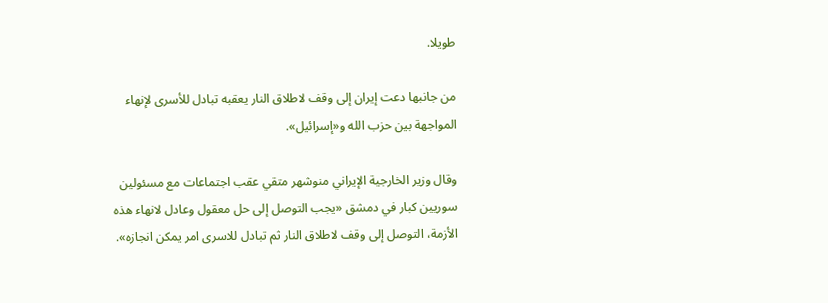طويلا.

من جانبها دعت إيران إلى وقف لاطلاق النار يعقبه تبادل للأسرى لإنهاء المواجهة بين حزب الله و«إسرائيل».

وقال وزير الخارجية الإيراني منوشهر متقي عقب اجتماعات مع مسئولين سوريين كبار في دمشق «يجب التوصل إلى حل معقول وعادل لانهاء هذه الأزمة، التوصل إلى وقف لاطلاق النار ثم تبادل للاسرى امر يمكن انجازه».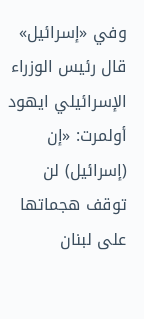وفي «إسرائيل» قال رئيس الوزراء الإسرائيلي ايهود أولمرت: «إن (إسرائيل) لن توقف هجماتها على لبنان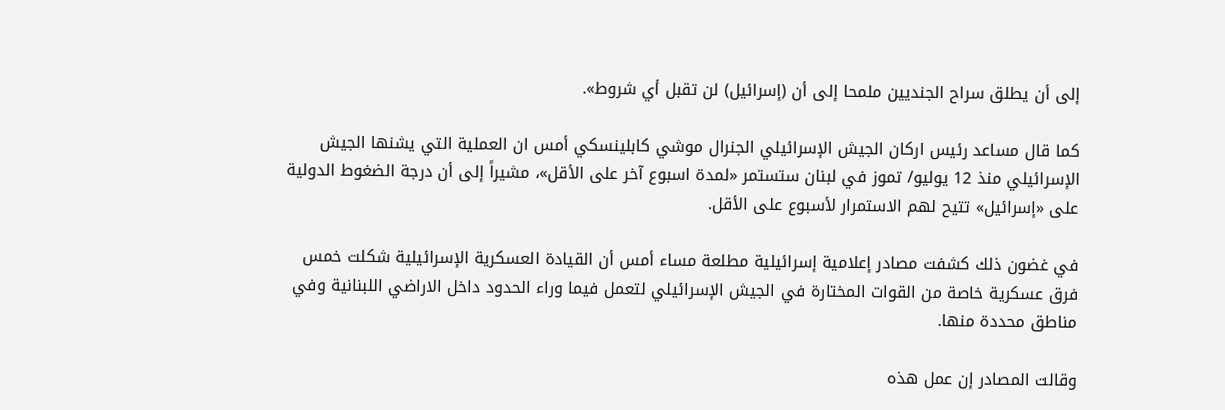إلى أن يطلق سراح الجنديين ملمحا إلى أن (إسرائيل) لن تقبل أي شروط».

كما قال مساعد رئيس اركان الجيش الإسرائيلي الجنرال موشي كابلينسكي أمس ان العملية التي يشنها الجيش الإسرائيلي منذ 12 يوليو/ تموز في لبنان ستستمر «لمدة اسبوع آخر على الأقل»، مشيراً إلى أن درجة الضغوط الدولية على «إسرائيل» تتيح لهم الاستمرار لأسبوع على الأقل.

في غضون ذلك كشفت مصادر إعلامية إسرائيلية مطلعة مساء أمس أن القيادة العسكرية الإسرائيلية شكلت خمس فرق عسكرية خاصة من القوات المختارة في الجيش الإسرائيلي لتعمل فيما وراء الحدود داخل الاراضي اللبنانية وفي مناطق محددة منها.

وقالت المصادر إن عمل هذه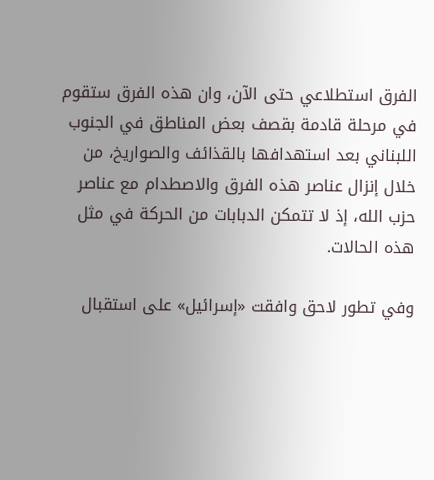الفرق استطلاعي حتى الآن، وان هذه الفرق ستقوم في مرحلة قادمة بقصف بعض المناطق في الجنوب اللبناني بعد استهدافها بالقذائف والصواريخ، من خلال إنزال عناصر هذه الفرق والاصطدام مع عناصر حزب الله، إذ لا تتمكن الدبابات من الحركة في مثل هذه الحالات.

وفي تطور لاحق وافقت «إسرائيل» على استقبال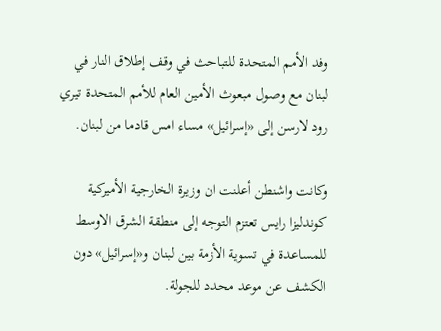وفد الأمم المتحدة للتباحث في وقف إطلاق النار في لبنان مع وصول مبعوث الأمين العام للأمم المتحدة تيري رود لارسن إلى «إسرائيل» مساء امس قادما من لبنان.

وكانت واشنطن أعلنت ان وزيرة الخارجية الأميركية كوندليزا رايس تعتزم التوجه إلى منطقة الشرق الاوسط للمساعدة في تسوية الأزمة بين لبنان و«إسرائيل» دون الكشف عن موعد محدد للجولة.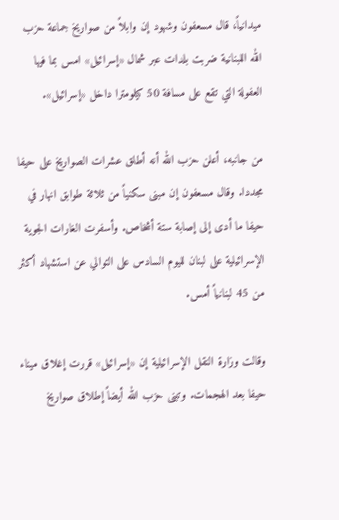ميدانياً، قال مسعفون وشهود إن وابلاً من صواريخ جماعة حزب الله اللبنانية ضربت بلدات عبر شمال «إسرائيل» امس بما فيها العفولة التي تقع على مسافة 50 كيلومترا داخل «إسرائيل».

من جانبه، أعلن حزب الله أنه أطلق عشرات الصواريخ على حيفا مجددا. وقال مسعفون إن مبنى سكنياً من ثلاثة طوابق انهار في حيفا ما أدى إلى إصابة ستة أشخاص. وأسفرت الغارات الجوية الإسرائيلية على لبنان لليوم السادس على التوالي عن استشهاد أكثر من 45 لبنانياً أمس.

وقالت وزارة النقل الإسرائيلية إن «إسرائيل» قررت إغلاق ميناء حيفا بعد الهجمات. وتبنى حزب الله أيضاً إطلاق صواريخ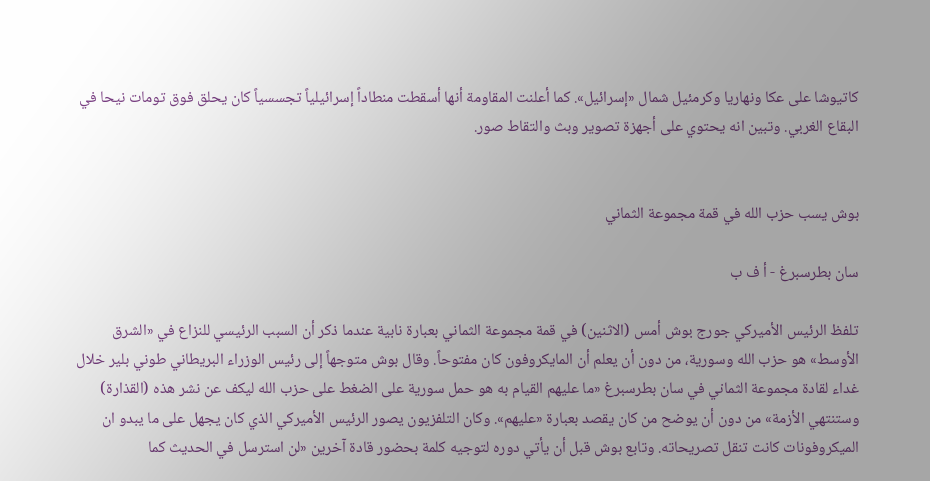كاتيوشا على عكا ونهاريا وكرمئيل شمال «إسرائيل». كما أعلنت المقاومة أنها أسقطت منطاداً إسرائيلياً تجسسياً كان يحلق فوق تومات نيحا في البقاع الغربي. وتبين انه يحتوي على أجهزة تصوير وبث والتقاط صور.


بوش يسب حزب الله في قمة مجموعة الثماني

سان بطرسبرغ - أ ف ب

تلفظ الرئيس الأميركي جورج بوش أمس (الاثنين) في قمة مجموعة الثماني بعبارة نابية عندما ذكر أن السبب الرئيسي للنزاع في «الشرق الأوسط» هو حزب الله وسورية، من دون أن يعلم أن المايكروفون كان مفتوحاً. وقال بوش متوجهاً إلى رئيس الوزراء البريطاني طوني بلير خلال غداء لقادة مجموعة الثماني في سان بطرسبرغ «ما عليهم القيام به هو حمل سورية على الضغط على حزب الله ليكف عن نشر هذه (القذارة) وستنتهي الأزمة» من دون أن يوضح من كان يقصد بعبارة «عليهم». وكان التلفزيون يصور الرئيس الأميركي الذي كان يجهل على ما يبدو ان الميكروفونات كانت تنقل تصريحاته. وتابع بوش قبل أن يأتي دوره لتوجيه كلمة بحضور قادة آخرين «لن استرسل في الحديث كما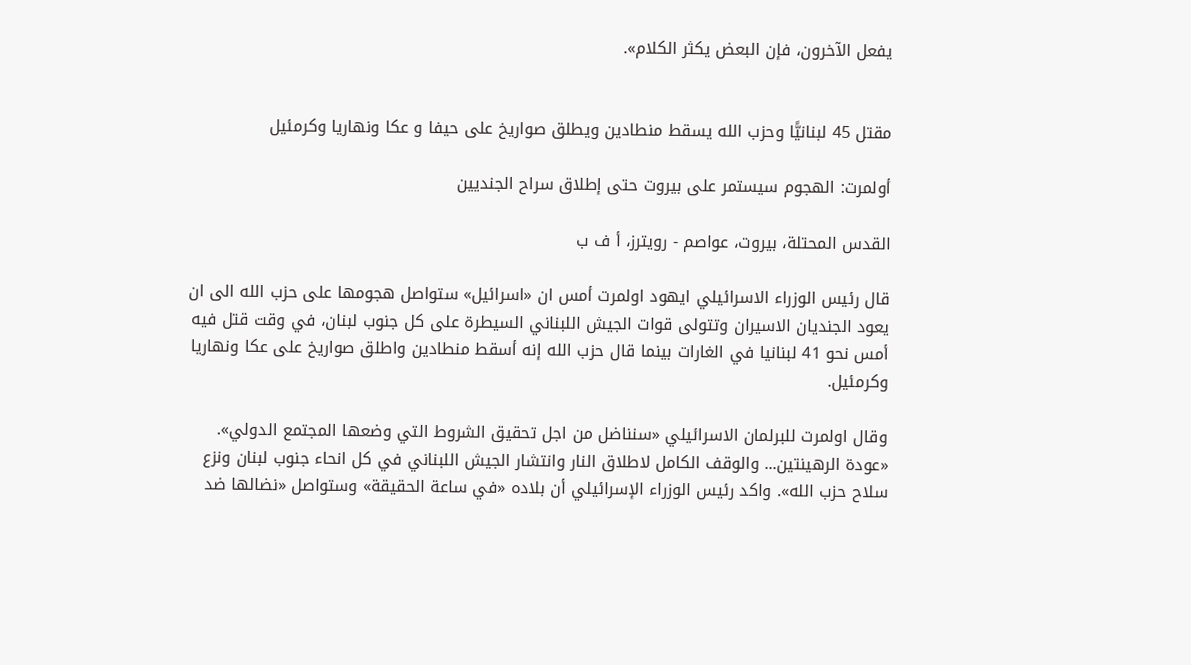يفعل الآخرون، فإن البعض يكثر الكلام».


مقتل 45 لبنانيًّا وحزب الله يسقط منطادين ويطلق صواريخ على حيفا و عكا ونهاريا وكرمئيل

أولمرت: الهجوم سيستمر على بيروت حتى إطلاق سراح الجنديين

القدس المحتلة، بيروت، عواصم - رويترز، أ ف ب

قال رئيس الوزراء الاسرائيلي ايهود اولمرت أمس ان «اسرائيل» ستواصل هجومها على حزب الله الى ان يعود الجنديان الاسيران وتتولى قوات الجيش اللبناني السيطرة على كل جنوب لبنان، في وقت قتل فيه أمس نحو 41 لبنانيا في الغارات بينما قال حزب الله إنه أسقط منطادين واطلق صواريخ على عكا ونهاريا وكرمئيل.

وقال اولمرت للبرلمان الاسرائيلي «سنناضل من اجل تحقيق الشروط التي وضعها المجتمع الدولي». «عودة الرهينتين... والوقف الكامل لاطلاق النار وانتشار الجيش اللبناني في كل انحاء جنوب لبنان ونزع سلاح حزب الله». واكد رئيس الوزراء الإسرائيلي أن بلاده «في ساعة الحقيقة» وستواصل «نضالها ضد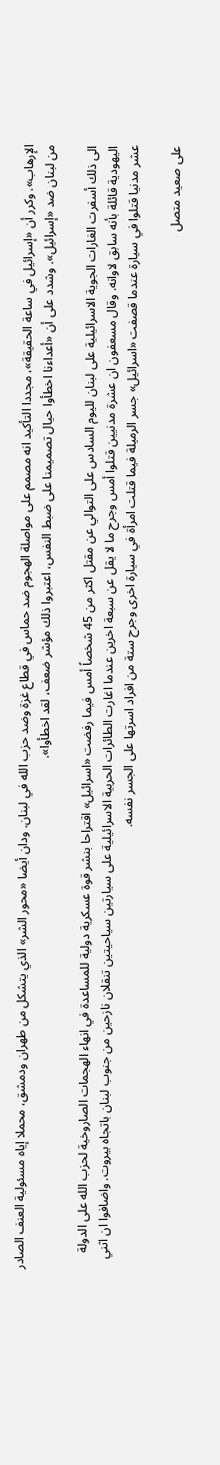الإرهاب». وكرر أن «إسرائيل في ساعة الحقيقة»، مجددا التأكيد انه مصمم على مواصلة الهجوم ضد حماس في قطاع غزة وضد حزب الله في لبنان. ودان أيضا «محور الشر» الذي يتشكل من طهران ودمشق، محملا إياه مسئولية العنف الصادر من لبنان ضد «إسرائيل». وشدد على أن «أعداءنا اخطأوا حيال تصميمنا على ضبط النفس، اعتبروا ذلك مؤشر ضعف، لقد اخطأوا».

الى ذلك أسفرت الغارات الجوية الاسرائيلية على لبنان لليوم السادس على التوالي عن مقتل اكثر من 45 شخصاً أمس فيما رفضت «اسرائيل» اقتراحا بنشر قوة عسكرية دولية للمساعدة في انهاء الهجمات الصاروخية لحزب الله على الدولة اليهودية قائلة بأنه سابق لاوانه. وقال مسعفون ان عشرة مدنيين قتلوا أمس وجرح ما لا يقل عن سبعة اخرين عندما اغارت الطائرات الحربية الاسرائيلية على سيارتين سياحيتين تنقلان نازحين من جنوب لبنان باتجاه بيروت. واضافوا ان اثني عشر مدنيا قتلوا في سيارة عندما قصفت «اسرائيل» جسر الرميلة فيما قتلت امرأة في سيارة اخرى وجرح ستة من افراد اسرتها على الجسر نفسه.

على صعيد متصل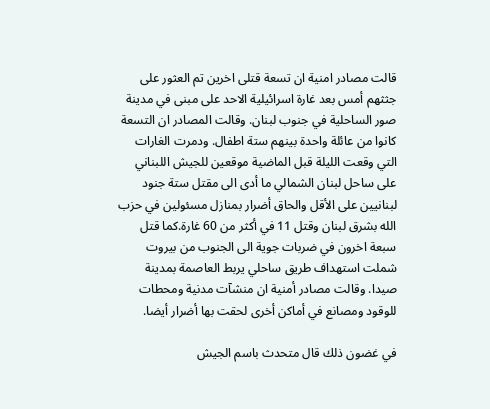قالت مصادر امنية ان تسعة قتلى اخرين تم العثور على جثثهم أمس بعد غارة اسرائيلية الاحد على مبنى في مدينة صور الساحلية في جنوب لبنان. وقالت المصادر ان التسعة كانوا من عائلة واحدة بينهم ستة اطفال. ودمرت الغارات التي وقعت الليلة قبل الماضية موقعين للجيش اللبناني على ساحل لبنان الشمالي ما أدى الى مقتل ستة جنود لبنانيين على الأقل والحاق أضرار بمنازل مسئولين في حزب الله بشرق لبنان وقتل 11 في أكثر من 60 غارة.كما قتل سبعة اخرون في ضربات جوية الى الجنوب من بيروت شملت استهداف طريق ساحلي يربط العاصمة بمدينة صيدا. وقالت مصادر أمنية ان منشآت مدنية ومحطات للوقود ومصانع في أماكن أخرى لحقت بها أضرار أيضا.

في غضون ذلك قال متحدث باسم الجيش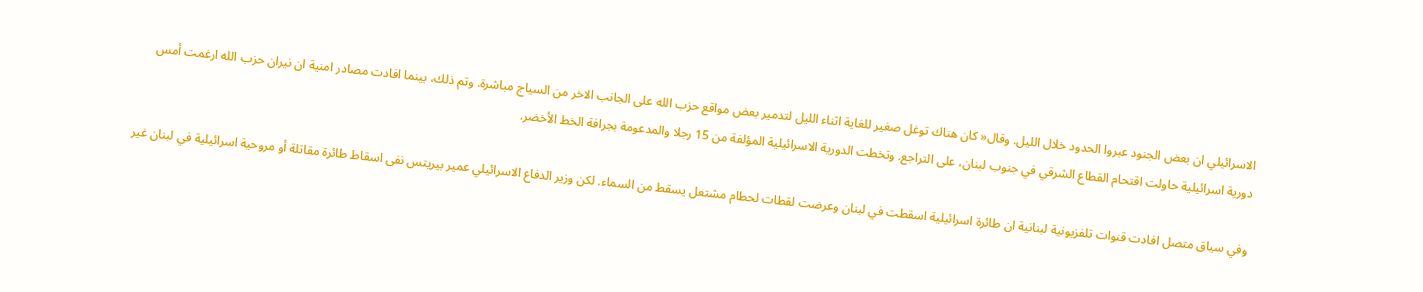الاسرائيلي ان بعض الجنود عبروا الحدود خلال الليل. وقال« كان هناك توغل صغير للغاية اثناء الليل لتدمير بعض مواقع حزب الله على الجانب الاخر من السياج مباشرة. وتم ذلك، بينما افادت مصادر امنية ان نيران حزب الله ارغمت أمس دورية اسرائيلية حاولت اقتحام القطاع الشرقي في جنوب لبنان، على التراجع. وتخطت الدورية الاسرائيلية المؤلفة من 15 رجلا والمدعومة بجرافة الخط الأخضر.

وفي سياق متصل افادت قنوات تلفزيونية لبنانية ان طائرة اسرائيلية اسقطت في لبنان وعرضت لقطات لحطام مشتعل يسقط من السماء. لكن وزير الدفاع الاسرائيلي عمير بيريتس نفى اسقاط طائرة مقاتلة أو مروحية اسرائيلية في لبنان غير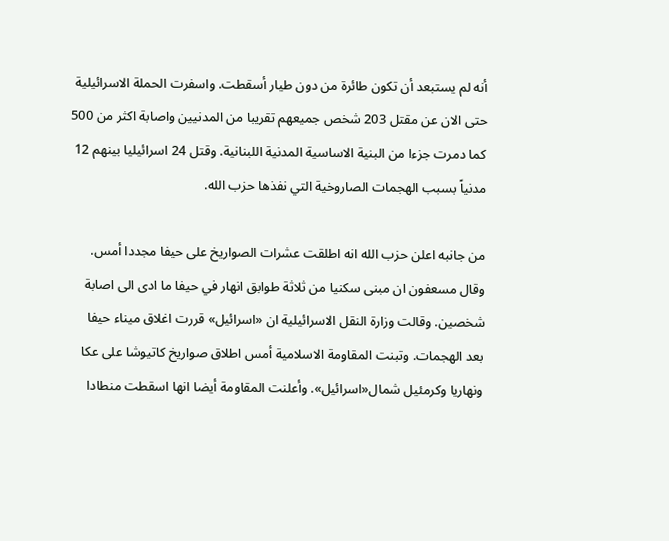أنه لم يستبعد أن تكون طائرة من دون طيار أسقطت. واسفرت الحملة الاسرائيلية حتى الان عن مقتل 203 شخص جميعهم تقريبا من المدنيين واصابة اكثر من 500 كما دمرت جزءا من البنية الاساسية المدنية اللبنانية. وقتل 24 اسرائيليا بينهم 12 مدنياً بسبب الهجمات الصاروخية التي نفذها حزب الله.

من جانبه اعلن حزب الله انه اطلقت عشرات الصواريخ على حيفا مجددا أمس. وقال مسعفون ان مبنى سكنيا من ثلاثة طوابق انهار في حيفا ما ادى الى اصابة شخصين. وقالت وزارة النقل الاسرائيلية ان «اسرائيل» قررت اغلاق ميناء حيفا بعد الهجمات. وتبنت المقاومة الاسلامية أمس اطلاق صواريخ كاتيوشا على عكا ونهاريا وكرمئيل شمال«اسرائيل». وأعلنت المقاومة أيضا انها اسقطت منطادا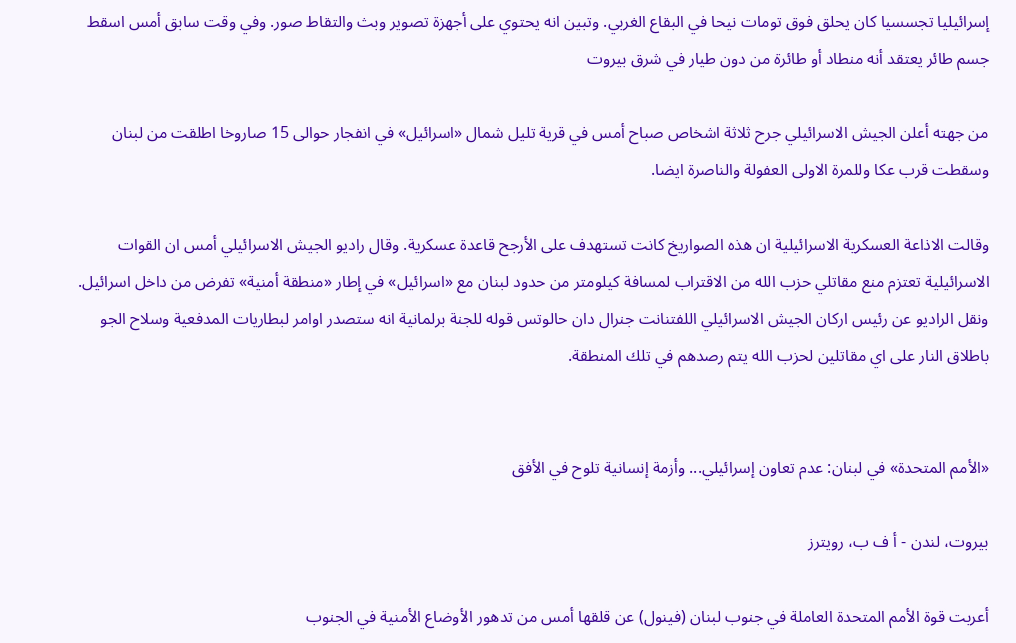إسرائيليا تجسسيا كان يحلق فوق تومات نيحا في البقاع الغربي. وتبين انه يحتوي على أجهزة تصوير وبث والتقاط صور. وفي وقت سابق أمس اسقط جسم طائر يعتقد أنه منطاد أو طائرة من دون طيار في شرق بيروت

من جهته أعلن الجيش الاسرائيلي جرح ثلاثة اشخاص صباح أمس في قرية تليل شمال «اسرائيل» في انفجار حوالى 15 صاروخا اطلقت من لبنان وسقطت قرب عكا وللمرة الاولى العفولة والناصرة ايضا.

وقالت الاذاعة العسكرية الاسرائيلية ان هذه الصواريخ كانت تستهدف على الأرجح قاعدة عسكرية. وقال راديو الجيش الاسرائيلي أمس ان القوات الاسرائيلية تعتزم منع مقاتلي حزب الله من الاقتراب لمسافة كيلومتر من حدود لبنان مع «اسرائيل» في إطار «منطقة أمنية» تفرض من داخل اسرائيل. ونقل الراديو عن رئيس اركان الجيش الاسرائيلي اللفتنانت جنرال دان حالوتس قوله للجنة برلمانية انه ستصدر اوامر لبطاريات المدفعية وسلاح الجو باطلاق النار على اي مقاتلين لحزب الله يتم رصدهم في تلك المنطقة.


«الأمم المتحدة» في لبنان: عدم تعاون إسرائيلي... وأزمة إنسانية تلوح في الأفق

بيروت، لندن - أ ف ب، رويترز

أعربت قوة الأمم المتحدة العاملة في جنوب لبنان (فينول) عن قلقها أمس من تدهور الأوضاع الأمنية في الجنوب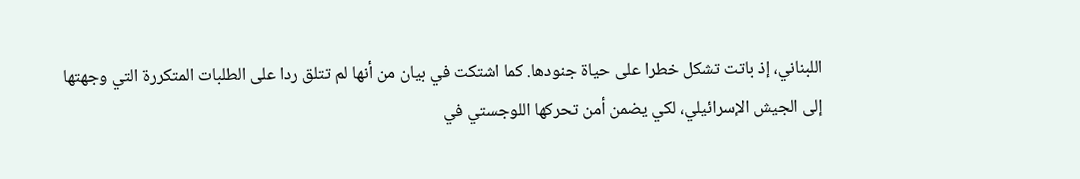اللبناني، إذ باتت تشكل خطرا على حياة جنودها. كما اشتكت في بيان من أنها لم تتلق ردا على الطلبات المتكررة التي وجهتها إلى الجيش الإسرائيلي، لكي يضمن أمن تحركها اللوجستي في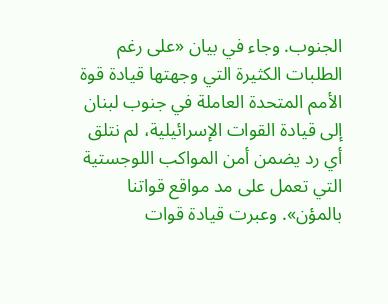الجنوب. وجاء في بيان «على رغم الطلبات الكثيرة التي وجهتها قيادة قوة الأمم المتحدة العاملة في جنوب لبنان إلى قيادة القوات الإسرائيلية، لم نتلق أي رد يضمن أمن المواكب اللوجستية التي تعمل على مد مواقع قواتنا بالمؤن». وعبرت قيادة قوات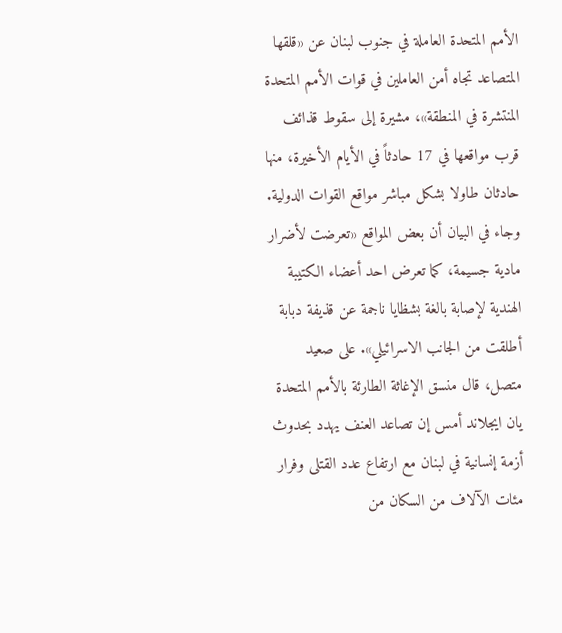الأمم المتحدة العاملة في جنوب لبنان عن «قلقها المتصاعد تجاه أمن العاملين في قوات الأمم المتحدة المنتشرة في المنطقة»، مشيرة إلى سقوط قذائف قرب مواقعها في 17 حادثاً في الأيام الأخيرة، منها حادثان طاولا بشكل مباشر مواقع القوات الدولية. وجاء في البيان أن بعض المواقع «تعرضت لأضرار مادية جسيمة، كما تعرض احد أعضاء الكتيبة الهندية لإصابة بالغة بشظايا ناجمة عن قذيفة دبابة أطلقت من الجانب الاسرائيلي». على صعيد متصل، قال منسق الإغاثة الطارئة بالأمم المتحدة يان ايجلاند أمس إن تصاعد العنف يهدد بحدوث أزمة إنسانية في لبنان مع ارتفاع عدد القتلى وفرار مئات الآلاف من السكان من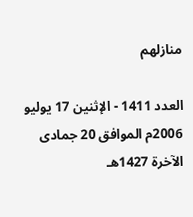منازلهم

العدد 1411 - الإثنين 17 يوليو 2006م الموافق 20 جمادى الآخرة 1427هـ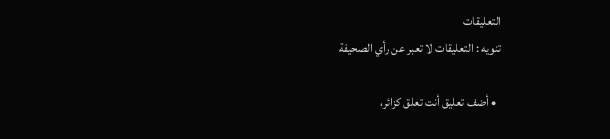التعليقات
تنويه : التعليقات لا تعبر عن رأي الصحيفة

  • أضف تعليق أنت تعلق كزائر،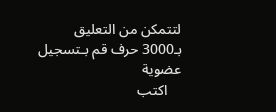لتتمكن من التعليق بـ3000 حرف قم بـتسجيل عضوية
    اكتب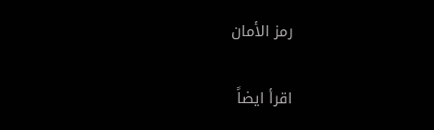رمز الأمان

اقرأ ايضاً